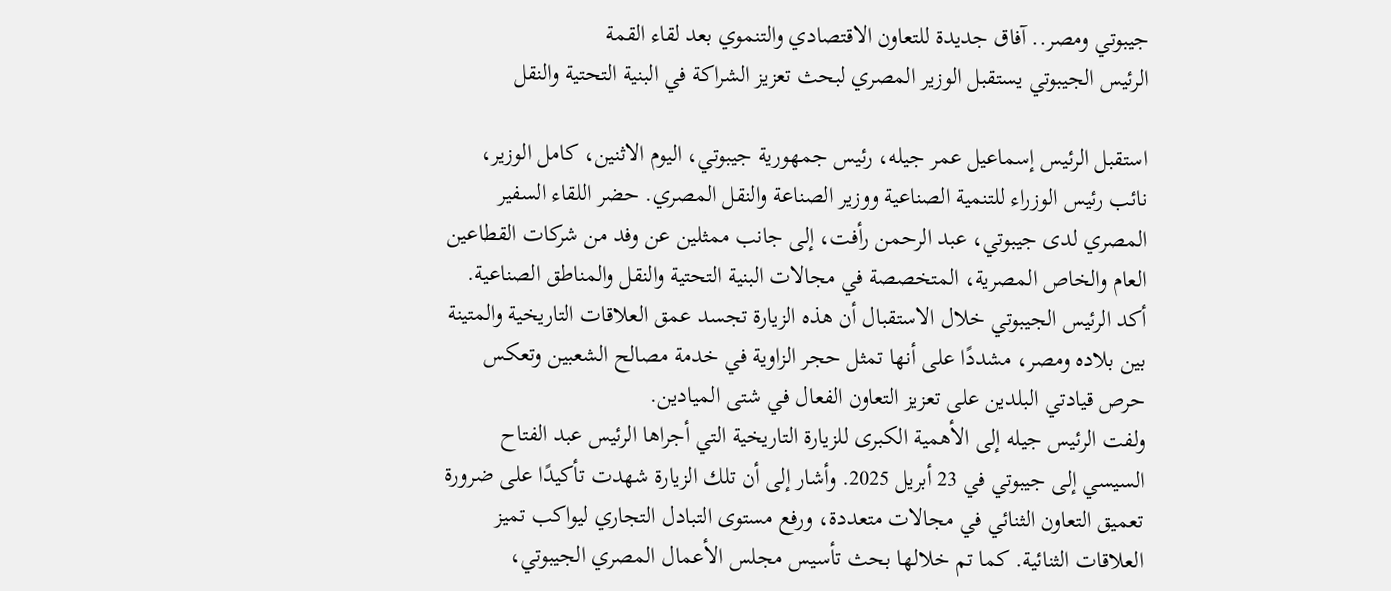جيبوتي ومصر.. آفاق جديدة للتعاون الاقتصادي والتنموي بعد لقاء القمة
الرئيس الجيبوتي يستقبل الوزير المصري لبحث تعزيز الشراكة في البنية التحتية والنقل

استقبل الرئيس إسماعيل عمر جيله، رئيس جمهورية جيبوتي، اليوم الاثنين، كامل الوزير، نائب رئيس الوزراء للتنمية الصناعية ووزير الصناعة والنقل المصري. حضر اللقاء السفير المصري لدى جيبوتي، عبد الرحمن رأفت، إلى جانب ممثلين عن وفد من شركات القطاعين العام والخاص المصرية، المتخصصة في مجالات البنية التحتية والنقل والمناطق الصناعية.
أكد الرئيس الجيبوتي خلال الاستقبال أن هذه الزيارة تجسد عمق العلاقات التاريخية والمتينة بين بلاده ومصر، مشددًا على أنها تمثل حجر الزاوية في خدمة مصالح الشعبين وتعكس حرص قيادتي البلدين على تعزيز التعاون الفعال في شتى الميادين.
ولفت الرئيس جيله إلى الأهمية الكبرى للزيارة التاريخية التي أجراها الرئيس عبد الفتاح السيسي إلى جيبوتي في 23 أبريل 2025. وأشار إلى أن تلك الزيارة شهدت تأكيدًا على ضرورة تعميق التعاون الثنائي في مجالات متعددة، ورفع مستوى التبادل التجاري ليواكب تميز العلاقات الثنائية. كما تم خلالها بحث تأسيس مجلس الأعمال المصري الجيبوتي،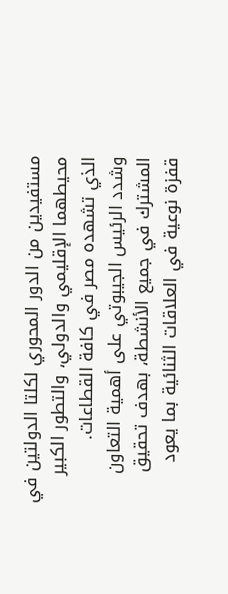مستفيدين من الدور المحوري لكلتا الدولتين في محيطهما الإقليمي والدولي، والتطور الكبير الذي تشهده مصر في كافة القطاعات.
وشدد الرئيس الجيبوتي على أهمية التعاون المشترك في جميع الأنشطة، بهدف تحقيق قفزة نوعية في العلاقات الثنائية بما يعود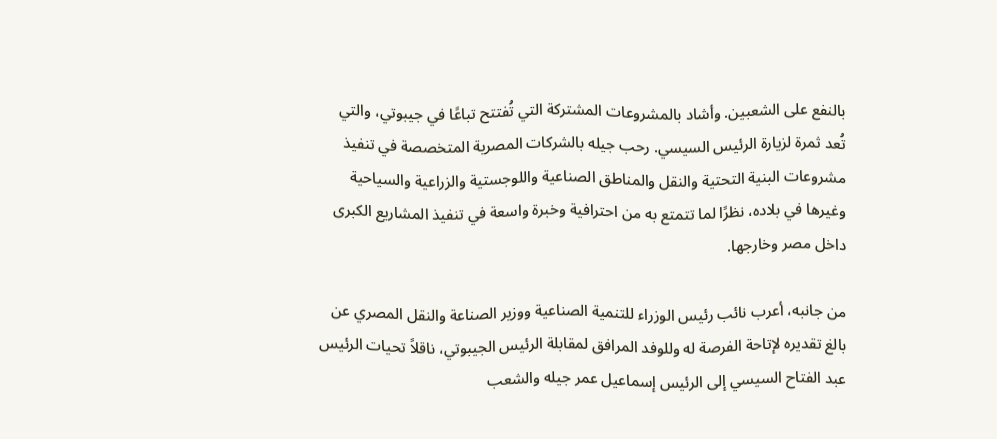بالنفع على الشعبين. وأشاد بالمشروعات المشتركة التي تُفتتح تباعًا في جيبوتي، والتي تُعد ثمرة لزيارة الرئيس السيسي. رحب جيله بالشركات المصرية المتخصصة في تنفيذ مشروعات البنية التحتية والنقل والمناطق الصناعية واللوجستية والزراعية والسياحية وغيرها في بلاده، نظرًا لما تتمتع به من احترافية وخبرة واسعة في تنفيذ المشاريع الكبرى داخل مصر وخارجها.

من جانبه، أعرب نائب رئيس الوزراء للتنمية الصناعية ووزير الصناعة والنقل المصري عن بالغ تقديره لإتاحة الفرصة له وللوفد المرافق لمقابلة الرئيس الجيبوتي، ناقلاً تحيات الرئيس عبد الفتاح السيسي إلى الرئيس إسماعيل عمر جيله والشعب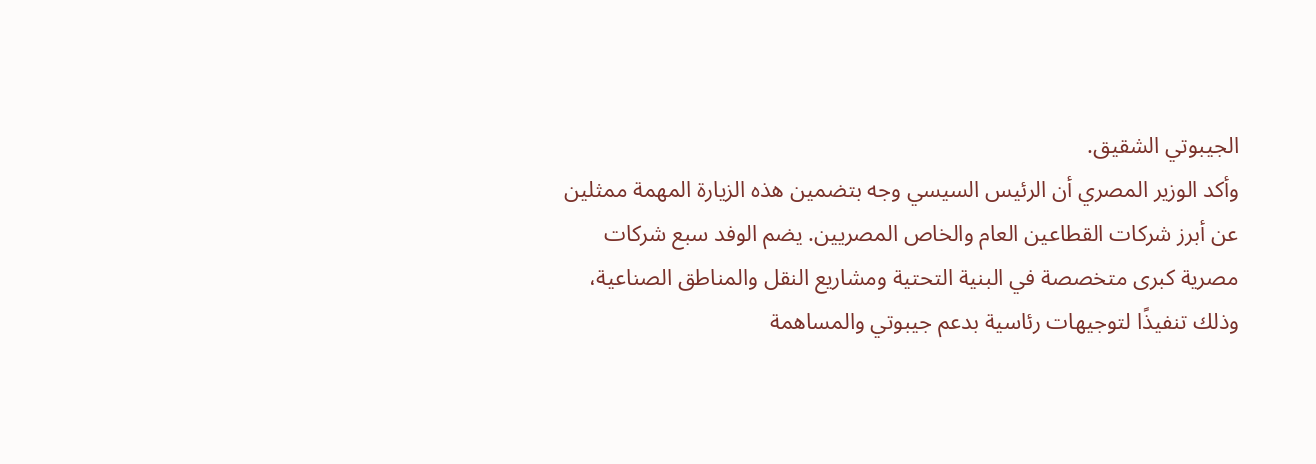الجيبوتي الشقيق.
وأكد الوزير المصري أن الرئيس السيسي وجه بتضمين هذه الزيارة المهمة ممثلين عن أبرز شركات القطاعين العام والخاص المصريين. يضم الوفد سبع شركات مصرية كبرى متخصصة في البنية التحتية ومشاريع النقل والمناطق الصناعية، وذلك تنفيذًا لتوجيهات رئاسية بدعم جيبوتي والمساهمة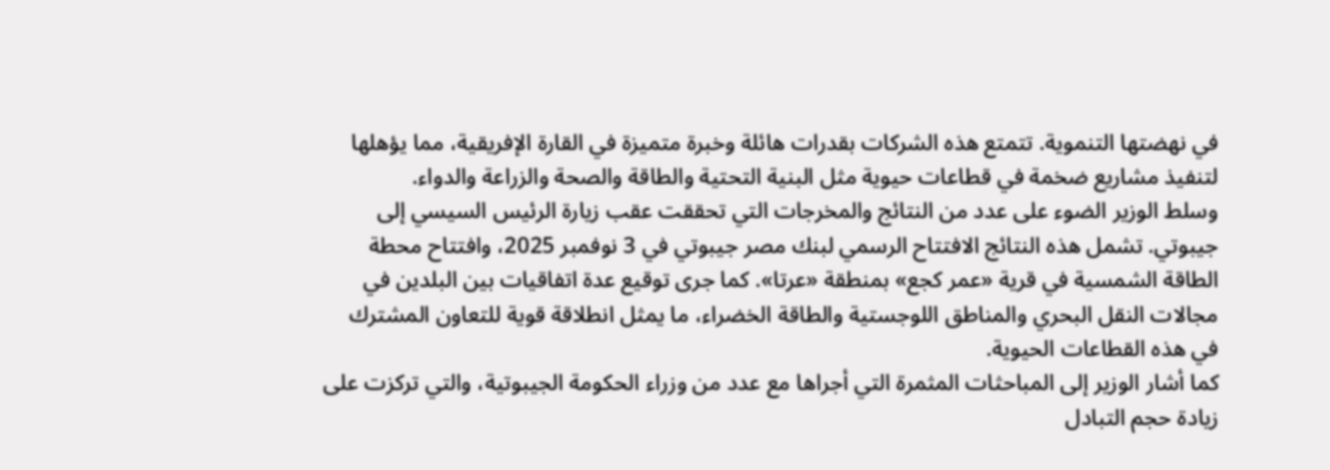في نهضتها التنموية. تتمتع هذه الشركات بقدرات هائلة وخبرة متميزة في القارة الإفريقية، مما يؤهلها لتنفيذ مشاريع ضخمة في قطاعات حيوية مثل البنية التحتية والطاقة والصحة والزراعة والدواء.
وسلط الوزير الضوء على عدد من النتائج والمخرجات التي تحققت عقب زيارة الرئيس السيسي إلى جيبوتي. تشمل هذه النتائج الافتتاح الرسمي لبنك مصر جيبوتي في 3 نوفمبر 2025، وافتتاح محطة الطاقة الشمسية في قرية «عمر كجع» بمنطقة «عرتا». كما جرى توقيع عدة اتفاقيات بين البلدين في مجالات النقل البحري والمناطق اللوجستية والطاقة الخضراء، ما يمثل انطلاقة قوية للتعاون المشترك في هذه القطاعات الحيوية.
كما أشار الوزير إلى المباحثات المثمرة التي أجراها مع عدد من وزراء الحكومة الجيبوتية، والتي تركزت على زيادة حجم التبادل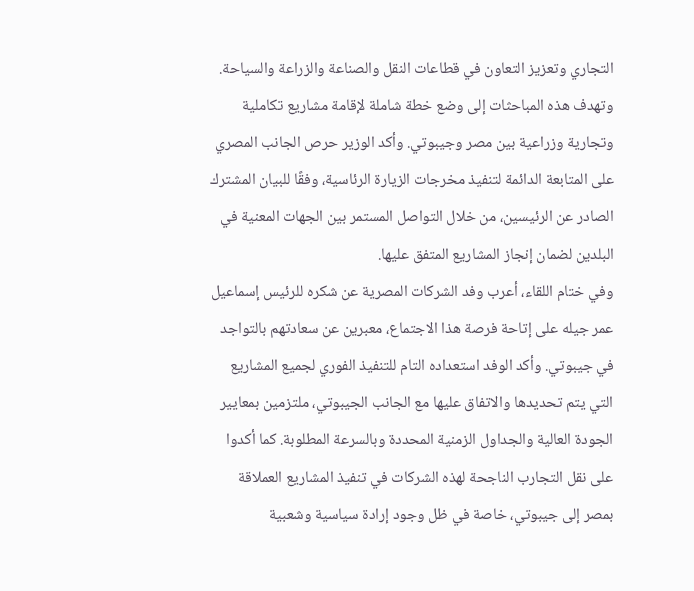التجاري وتعزيز التعاون في قطاعات النقل والصناعة والزراعة والسياحة. وتهدف هذه المباحثات إلى وضع خطة شاملة لإقامة مشاريع تكاملية وتجارية وزراعية بين مصر وجيبوتي. وأكد الوزير حرص الجانب المصري على المتابعة الدائمة لتنفيذ مخرجات الزيارة الرئاسية، وفقًا للبيان المشترك الصادر عن الرئيسين، من خلال التواصل المستمر بين الجهات المعنية في البلدين لضمان إنجاز المشاريع المتفق عليها.
وفي ختام اللقاء، أعرب وفد الشركات المصرية عن شكره للرئيس إسماعيل عمر جيله على إتاحة فرصة هذا الاجتماع، معبرين عن سعادتهم بالتواجد في جيبوتي. وأكد الوفد استعداده التام للتنفيذ الفوري لجميع المشاريع التي يتم تحديدها والاتفاق عليها مع الجانب الجيبوتي، ملتزمين بمعايير الجودة العالية والجداول الزمنية المحددة وبالسرعة المطلوبة. كما أكدوا على نقل التجارب الناجحة لهذه الشركات في تنفيذ المشاريع العملاقة بمصر إلى جيبوتي، خاصة في ظل وجود إرادة سياسية وشعبية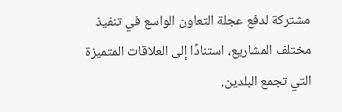مشتركة لدفع عجلة التعاون الواسع في تنفيذ مختلف المشاريع، استنادًا إلى العلاقات المتميزة التي تجمع البلدين.